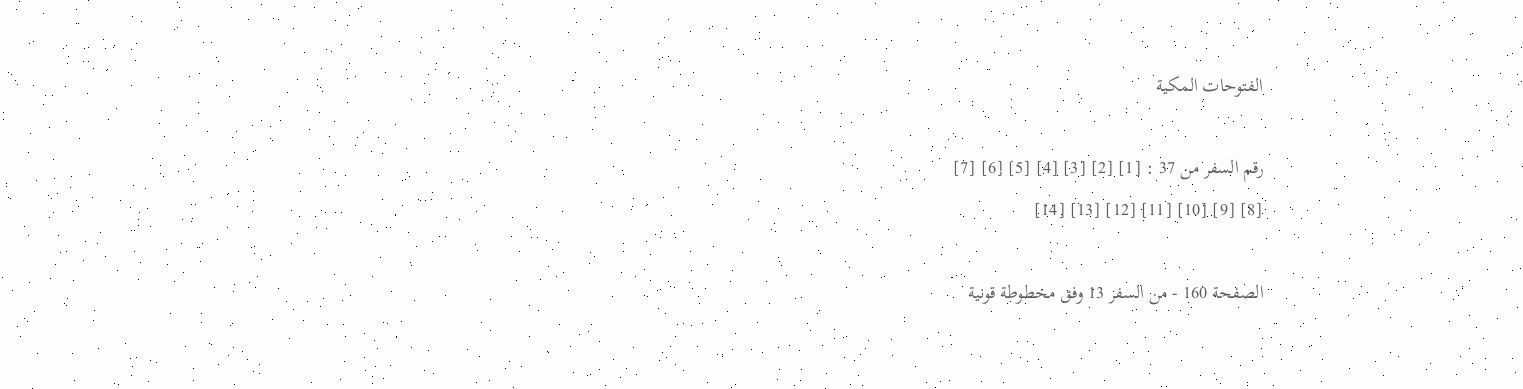الفتوحات المكية

رقم السفر من 37 : [1] [2] [3] [4] [5] [6] [7]
[8] [9] [10] [11] [12] [13] [14]

الصفحة 160 - من السفر 13 وفق مخطوطة قونية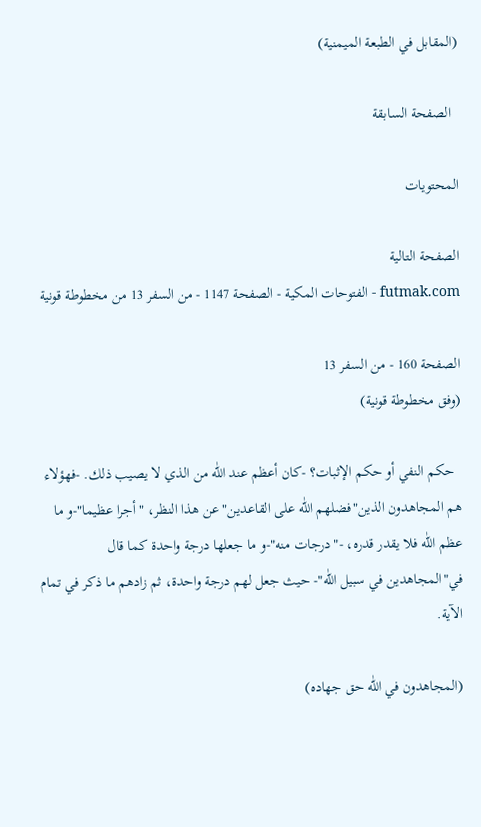(المقابل في الطبعة الميمنية)

  الصفحة السابقة

المحتويات

الصفحة التالية
futmak.com - الفتوحات المكية - الصفحة 1147 - من السفر 13 من مخطوطة قونية

الصفحة 160 - من السفر 13
(وفق مخطوطة قونية)

  حكم النفي أو حكم الإثبات؟ -كان أعظم عند اللّٰه من الذي لا يصيب ذلك. -فهؤلاء هم المجاهدون الذين"فضلهم اللّٰه على القاعدين"عن هذا النظر، "أجرا عظيما"-و ما عظم اللّٰه فلا يقدر قدره، -"درجات منه"-و ما جعلها درجة واحدة كما قال في"المجاهدين في سبيل اللّٰه"- حيث جعل لهم درجة واحدة، ثم زادهم ما ذكر في تمام الآية.

(المجاهدون في اللّٰه حق جهاده)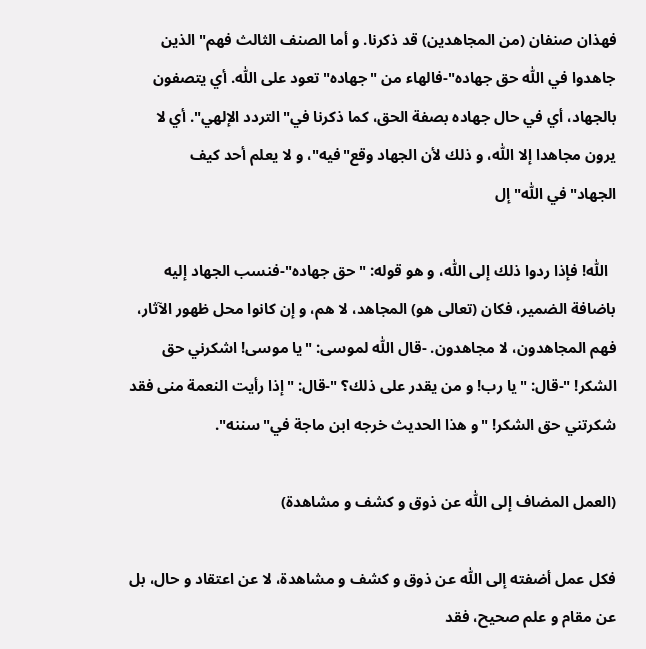فهذان صنفان (من المجاهدين) قد ذكرنا. و أما الصنف الثالث فهم"الذين جاهدوا في اللّٰه حق جهاده"-فالهاء من "جهاده"تعود على اللّٰه. أي يتصفون بالجهاد، أي في حال جهاده بصفة الحق، كما ذكرنا في"التردد الإلهي". أي لا يرون مجاهدا إلا اللّٰه، و ذلك لأن الجهاد وقع"فيه"، و لا يعلم أحد كيف الجهاد"في اللّٰه"إل

  اللّٰه! فإذا ردوا ذلك إلى اللّٰه، و هو قوله: "حق جهاده"-فنسب الجهاد إليه باضافة الضمير، فكان (تعالى هو) المجاهد، لا هم، و إن كانوا محل ظهور الآثار، فهم المجاهدون، لا مجاهدون. -قال اللّٰه لموسى: "يا موسى! اشكرني حق الشكر! "-قال: "يا رب! و من يقدر على ذلك؟ "-قال: "إذا رأيت النعمة منى فقد شكرتني حق الشكر! "و هذا الحديث خرجه ابن ماجة في"سننه".

(العمل المضاف إلى اللّٰه عن ذوق و كشف و مشاهدة)

فكل عمل أضفته إلى اللّٰه عن ذوق و كشف و مشاهدة، لا عن اعتقاد و حال، بل عن مقام و علم صحيح، فقد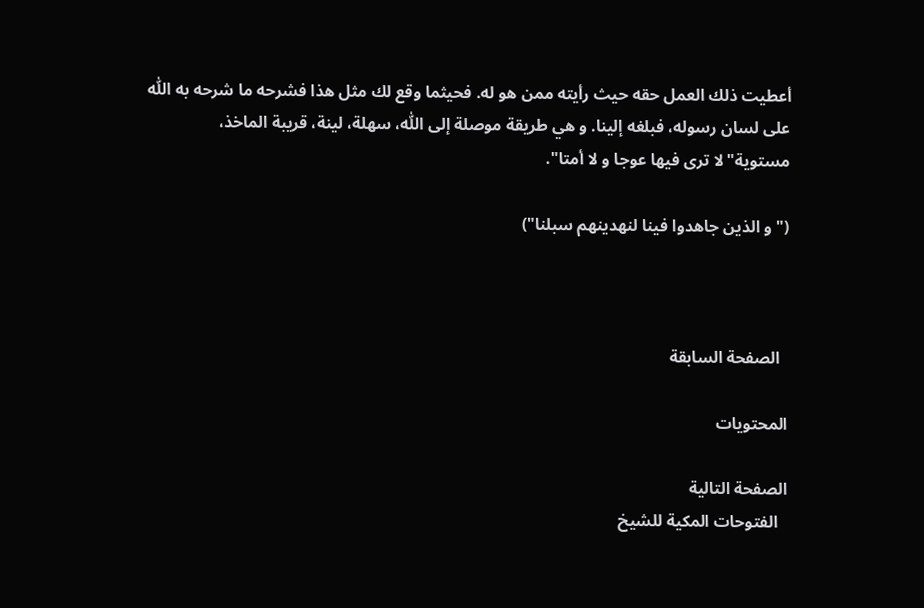أعطيت ذلك العمل حقه حيث رأيته ممن هو له. فحيثما وقع لك مثل هذا فشرحه ما شرحه به اللّٰه على لسان رسوله، فبلغه إلينا. و هي طريقة موصلة إلى اللّٰه، سهلة، لينة، قريبة الماخذ، مستوية"لا ترى فيها عوجا و لا أمتا".

("و الذين جاهدوا فينا لنهدينهم سبلنا")



  الصفحة السابقة

المحتويات

الصفحة التالية
  الفتوحات المكية للشيخ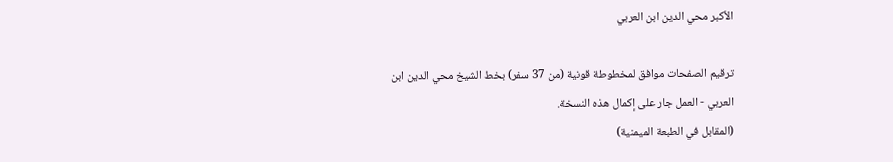الأكبر محي الدين ابن العربي

ترقيم الصفحات موافق لمخطوطة قونية (من 37 سفر) بخط الشيخ محي الدين ابن العربي - العمل جار على إكمال هذه النسخة.
(المقابل في الطبعة الميمنية)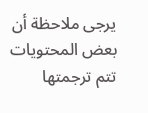يرجى ملاحظة أن بعض المحتويات تتم ترجمتها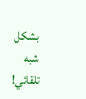بشكل شبه تلقائي!